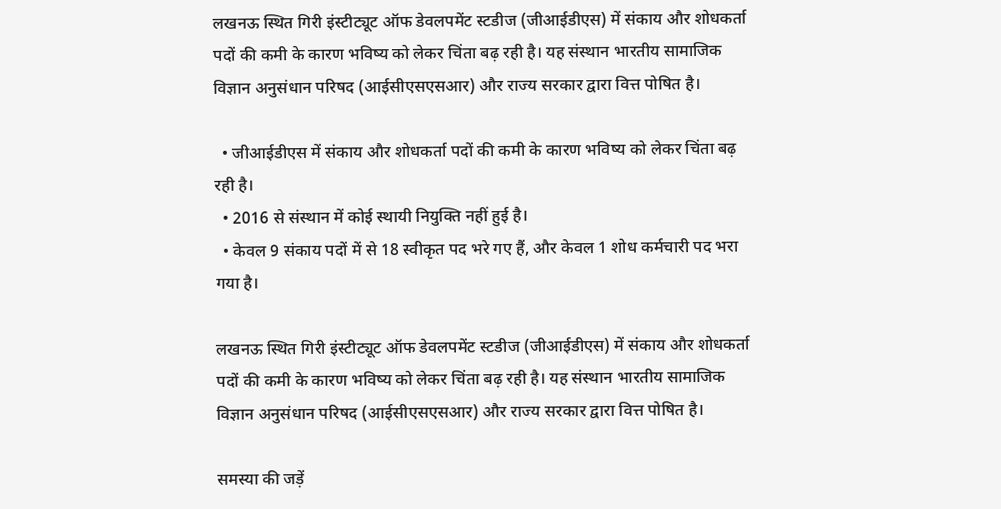लखनऊ स्थित गिरी इंस्टीट्यूट ऑफ डेवलपमेंट स्टडीज (जीआईडीएस) में संकाय और शोधकर्ता पदों की कमी के कारण भविष्य को लेकर चिंता बढ़ रही है। यह संस्थान भारतीय सामाजिक विज्ञान अनुसंधान परिषद (आईसीएसएसआर) और राज्य सरकार द्वारा वित्त पोषित है।

  • जीआईडीएस में संकाय और शोधकर्ता पदों की कमी के कारण भविष्य को लेकर चिंता बढ़ रही है।
  • 2016 से संस्थान में कोई स्थायी नियुक्ति नहीं हुई है।
  • केवल 9 संकाय पदों में से 18 स्वीकृत पद भरे गए हैं, और केवल 1 शोध कर्मचारी पद भरा गया है।

लखनऊ स्थित गिरी इंस्टीट्यूट ऑफ डेवलपमेंट स्टडीज (जीआईडीएस) में संकाय और शोधकर्ता पदों की कमी के कारण भविष्य को लेकर चिंता बढ़ रही है। यह संस्थान भारतीय सामाजिक विज्ञान अनुसंधान परिषद (आईसीएसएसआर) और राज्य सरकार द्वारा वित्त पोषित है।

समस्या की जड़ें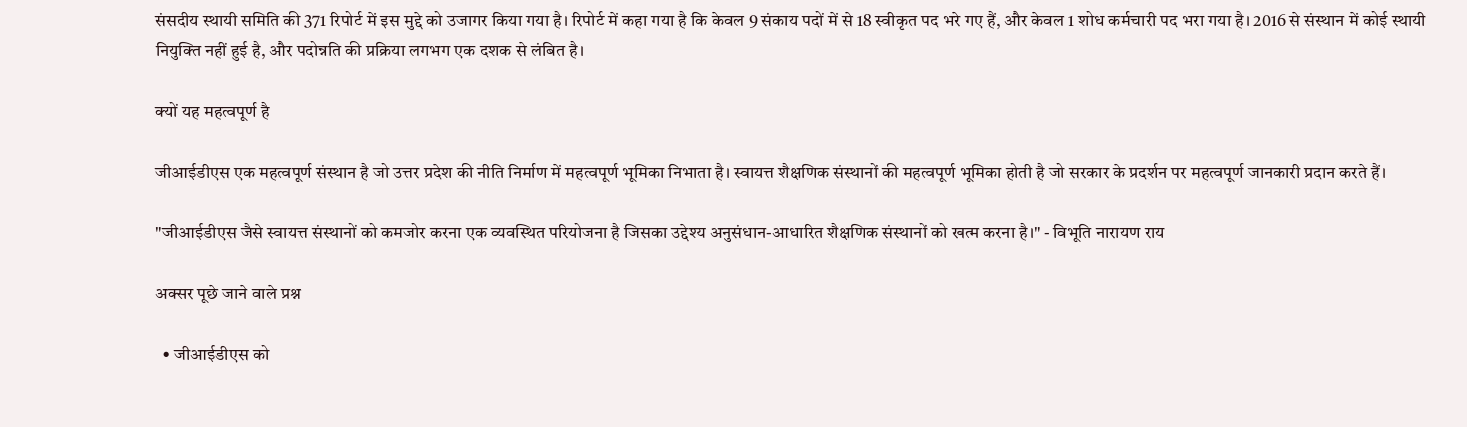संसदीय स्थायी समिति की 371 रिपोर्ट में इस मुद्दे को उजागर किया गया है। रिपोर्ट में कहा गया है कि केवल 9 संकाय पदों में से 18 स्वीकृत पद भरे गए हैं, और केवल 1 शोध कर्मचारी पद भरा गया है। 2016 से संस्थान में कोई स्थायी नियुक्ति नहीं हुई है, और पदोन्नति की प्रक्रिया लगभग एक दशक से लंबित है।

क्यों यह महत्वपूर्ण है

जीआईडीएस एक महत्वपूर्ण संस्थान है जो उत्तर प्रदेश की नीति निर्माण में महत्वपूर्ण भूमिका निभाता है। स्वायत्त शैक्षणिक संस्थानों की महत्वपूर्ण भूमिका होती है जो सरकार के प्रदर्शन पर महत्वपूर्ण जानकारी प्रदान करते हैं।

"जीआईडीएस जैसे स्वायत्त संस्थानों को कमजोर करना एक व्यवस्थित परियोजना है जिसका उद्देश्य अनुसंधान-आधारित शैक्षणिक संस्थानों को खत्म करना है।" - विभूति नारायण राय

अक्सर पूछे जाने वाले प्रश्न

  • जीआईडीएस को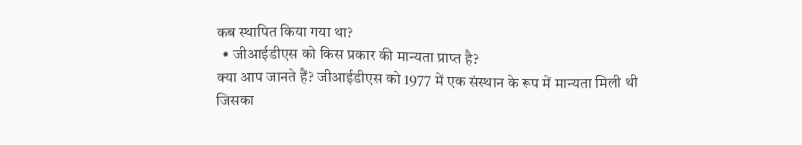कब स्थापित किया गया था?
  • जीआईडीएस को किस प्रकार की मान्यता प्राप्त है?
क्या आप जानते हैं? जीआईडीएस को 1977 में एक संस्थान के रूप में मान्यता मिली थी जिसका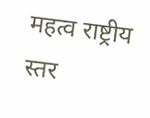महत्व राष्ट्रीय स्तर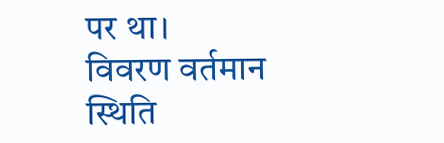पर था।
विवरण वर्तमान स्थिति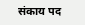संकाय पद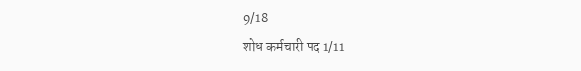9/18
शोध कर्मचारी पद 1/11